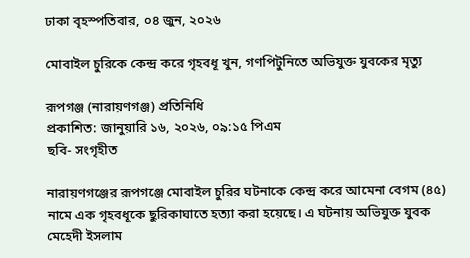ঢাকা বৃহস্পতিবার, ০৪ জুন, ২০২৬

মোবাইল চুরিকে কেন্দ্র করে গৃহবধূ খুন, গণপিটুনিতে অভিযুক্ত যুবকের মৃত্যু

রূপগঞ্জ (নারায়ণগঞ্জ) প্রতিনিধি
প্রকাশিত: জানুয়ারি ১৬, ২০২৬, ০৯:১৫ পিএম
ছবি- সংগৃহীত

নারায়ণগঞ্জের রূপগঞ্জে মোবাইল চুরির ঘটনাকে কেন্দ্র করে আমেনা বেগম (৪৫) নামে এক গৃহবধূকে ছুরিকাঘাতে হত্যা করা হয়েছে। এ ঘটনায় অভিযুক্ত যুবক মেহেদী ইসলাম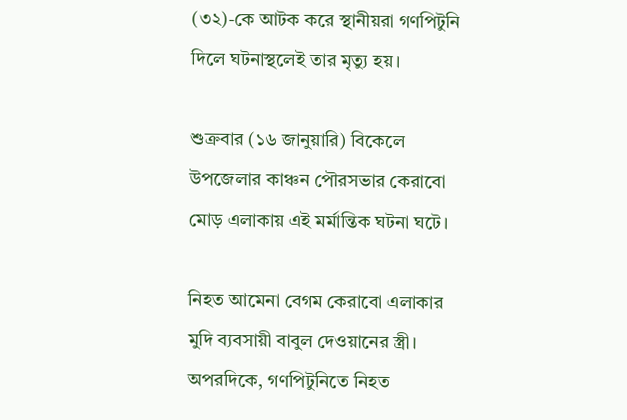(৩২)-কে আটক করে স্থানীয়রা গণপিটুনি দিলে ঘটনাস্থলেই তার মৃত্যু হয়।

শুক্রবার (১৬ জানুয়ারি) বিকেলে উপজেলার কাঞ্চন পৌরসভার কেরাবো মোড় এলাকায় এই মর্মান্তিক ঘটনা ঘটে।

নিহত আমেনা বেগম কেরাবো এলাকার মুদি ব্যবসায়ী বাবুল দেওয়ানের স্ত্রী। অপরদিকে, গণপিটুনিতে নিহত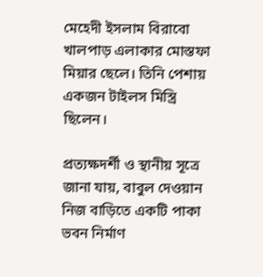মেহেদী ইসলাম বিরাবো খালপাড় এলাকার মোস্তফা মিয়ার ছেলে। তিনি পেশায় একজন টাইলস মিস্ত্রি ছিলেন।

প্রত্যক্ষদর্শী ও স্থানীয় সূত্রে জানা যায়, বাবুল দেওয়ান নিজ বাড়িতে একটি পাকা ভবন নির্মাণ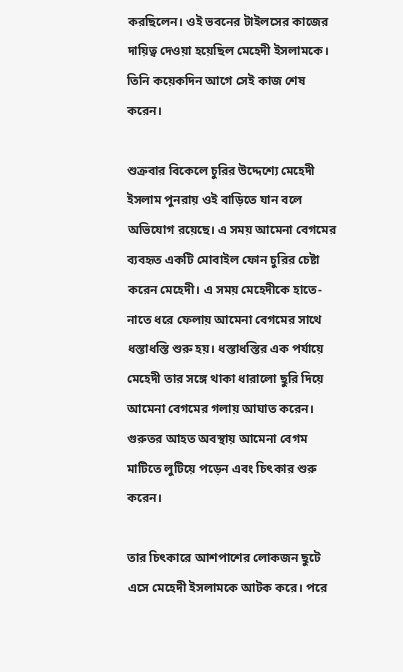করছিলেন। ওই ভবনের টাইলসের কাজের দায়িত্ব দেওয়া হয়েছিল মেহেদী ইসলামকে। তিনি কয়েকদিন আগে সেই কাজ শেষ করেন।

শুক্রবার বিকেলে চুরির উদ্দেশ্যে মেহেদী ইসলাম পুনরায় ওই বাড়িতে যান বলে অভিযোগ রয়েছে। এ সময় আমেনা বেগমের ব্যবহৃত একটি মোবাইল ফোন চুরির চেষ্টা করেন মেহেদী। এ সময় মেহেদীকে হাতে-নাতে ধরে ফেলায় আমেনা বেগমের সাথে ধস্তাধস্তি শুরু হয়। ধস্তাধস্তির এক পর্যায়ে মেহেদী তার সঙ্গে থাকা ধারালো ছুরি দিয়ে আমেনা বেগমের গলায় আঘাত করেন। গুরুতর আহত অবস্থায় আমেনা বেগম মাটিতে লুটিয়ে পড়েন এবং চিৎকার শুরু করেন।

তার চিৎকারে আশপাশের লোকজন ছুটে এসে মেহেদী ইসলামকে আটক করে। পরে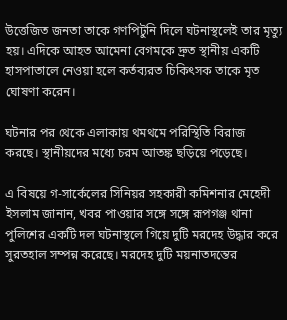উত্তেজিত জনতা তাকে গণপিটুনি দিলে ঘটনাস্থলেই তার মৃত্যু হয়। এদিকে আহত আমেনা বেগমকে দ্রুত স্থানীয় একটি হাসপাতালে নেওয়া হলে কর্তব্যরত চিকিৎসক তাকে মৃত ঘোষণা করেন।

ঘটনার পর থেকে এলাকায় থমথমে পরিস্থিতি বিরাজ করছে। স্থানীয়দের মধ্যে চরম আতঙ্ক ছড়িয়ে পড়েছে।

এ বিষয়ে গ-সার্কেলের সিনিয়র সহকারী কমিশনার মেহেদী ইসলাম জানান, খবর পাওয়ার সঙ্গে সঙ্গে রূপগঞ্জ থানা পুলিশের একটি দল ঘটনাস্থলে গিয়ে দুটি মরদেহ উদ্ধার করে সুরতহাল সম্পন্ন করেছে। মরদেহ দুটি ময়নাতদন্তের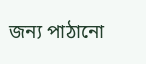জন্য পাঠানো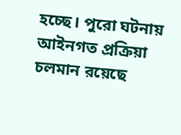হচ্ছে। পুরো ঘটনায় আইনগত প্রক্রিয়া চলমান রয়েছে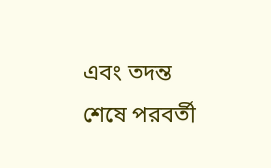এবং তদন্ত শেষে পরবর্তী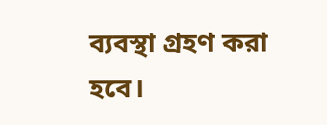ব্যবস্থা গ্রহণ করা হবে।